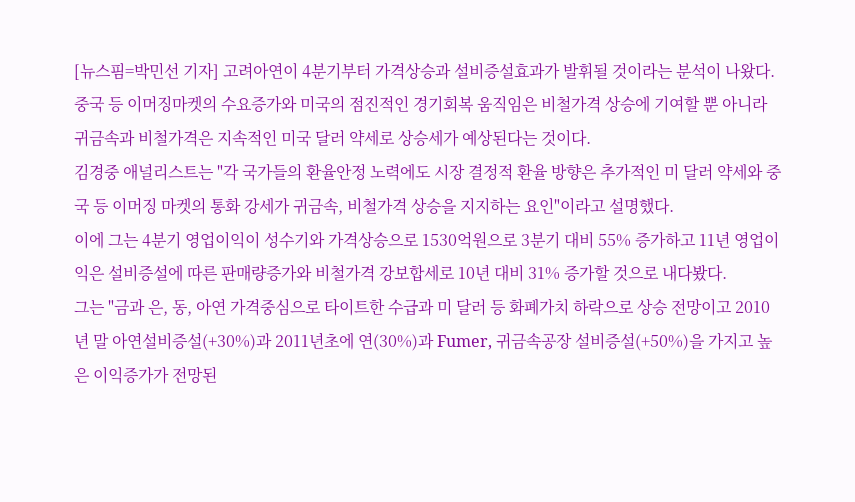[뉴스핌=박민선 기자] 고려아연이 4분기부터 가격상승과 설비증설효과가 발휘될 것이라는 분석이 나왔다.
중국 등 이머징마켓의 수요증가와 미국의 점진적인 경기회복 움직임은 비철가격 상승에 기여할 뿐 아니라 귀금속과 비철가격은 지속적인 미국 달러 약세로 상승세가 예상된다는 것이다.
김경중 애널리스트는 "각 국가들의 환율안정 노력에도 시장 결정적 환율 방향은 추가적인 미 달러 약세와 중국 등 이머징 마켓의 통화 강세가 귀금속, 비철가격 상승을 지지하는 요인"이라고 설명했다.
이에 그는 4분기 영업이익이 성수기와 가격상승으로 1530억원으로 3분기 대비 55% 증가하고 11년 영업이익은 설비증설에 따른 판매량증가와 비철가격 강보합세로 10년 대비 31% 증가할 것으로 내다봤다.
그는 "금과 은, 동, 아연 가격중심으로 타이트한 수급과 미 달러 등 화폐가치 하락으로 상승 전망이고 2010년 말 아연설비증설(+30%)과 2011년초에 연(30%)과 Fumer, 귀금속공장 설비증설(+50%)을 가지고 높은 이익증가가 전망된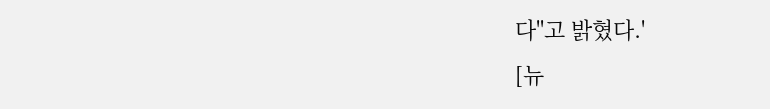다"고 밝혔다.'
[뉴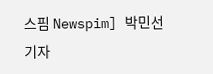스핌 Newspim] 박민선 기자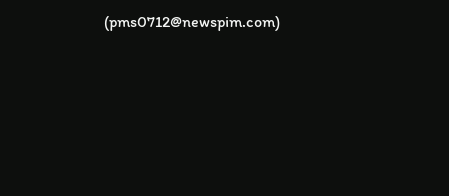(pms0712@newspim.com)